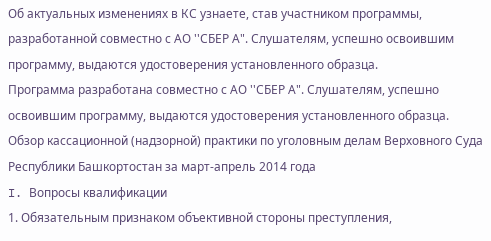Об актуальных изменениях в КС узнаете, став участником программы, разработанной совместно с АО ''СБЕР А". Слушателям, успешно освоившим программу, выдаются удостоверения установленного образца.
Программа разработана совместно с АО ''СБЕР А". Слушателям, успешно освоившим программу, выдаются удостоверения установленного образца.
Обзор кассационной (надзорной) практики по уголовным делам Верховного Суда Республики Башкортостан за март-апрель 2014 года
I. Вопросы квалификации
1. Обязательным признаком объективной стороны преступления,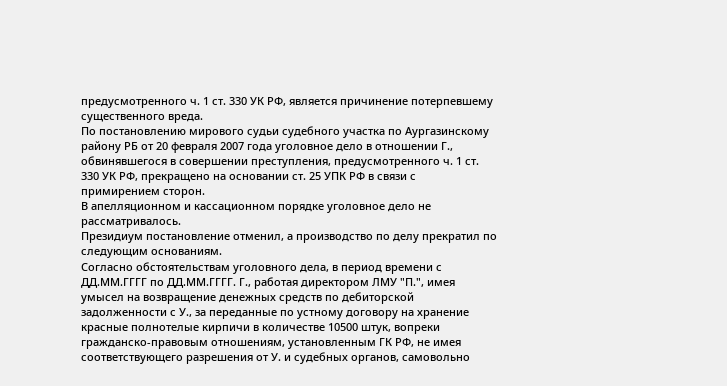предусмотренного ч. 1 ст. 330 УК РФ, является причинение потерпевшему существенного вреда.
По постановлению мирового судьи судебного участка по Аургазинскому району РБ от 20 февраля 2007 года уголовное дело в отношении Г., обвинявшегося в совершении преступления, предусмотренного ч. 1 ст. 330 УК РФ, прекращено на основании ст. 25 УПК РФ в связи с примирением сторон.
В апелляционном и кассационном порядке уголовное дело не рассматривалось.
Президиум постановление отменил, а производство по делу прекратил по следующим основаниям.
Согласно обстоятельствам уголовного дела, в период времени с ДД.ММ.ГГГГ по ДД.ММ.ГГГГ. Г., работая директором ЛМУ "П.", имея умысел на возвращение денежных средств по дебиторской задолженности с У., за переданные по устному договору на хранение красные полнотелые кирпичи в количестве 10500 штук, вопреки гражданско-правовым отношениям, установленным ГК РФ, не имея соответствующего разрешения от У. и судебных органов, самовольно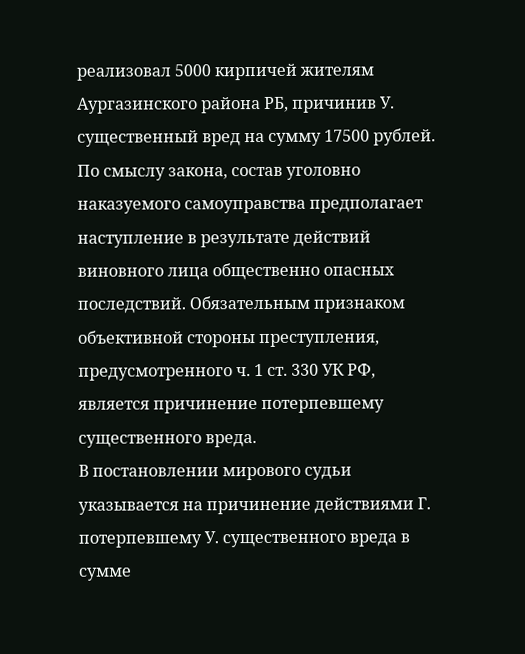реализовал 5000 кирпичей жителям Аургазинского района РБ, причинив У. существенный вред на сумму 17500 рублей.
По смыслу закона, состав уголовно наказуемого самоуправства предполагает наступление в результате действий виновного лица общественно опасных последствий. Обязательным признаком объективной стороны преступления, предусмотренного ч. 1 ст. 330 УК РФ, является причинение потерпевшему существенного вреда.
В постановлении мирового судьи указывается на причинение действиями Г. потерпевшему У. существенного вреда в сумме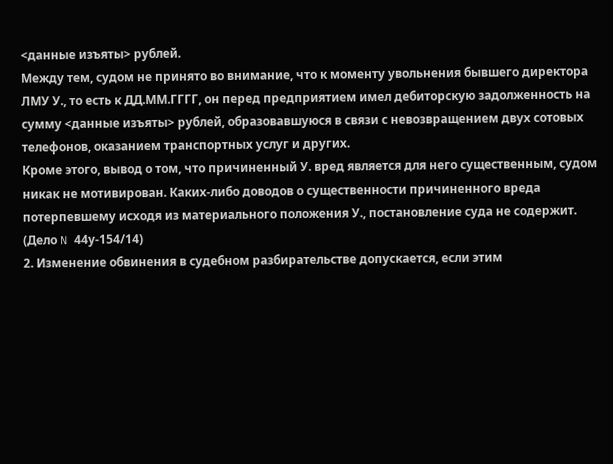<данные изъяты> рублей.
Между тем, судом не принято во внимание, что к моменту увольнения бывшего директора ЛМУ У., то есть к ДД.ММ.ГГГГ, он перед предприятием имел дебиторскую задолженность на сумму <данные изъяты> рублей, образовавшуюся в связи с невозвращением двух сотовых телефонов, оказанием транспортных услуг и других.
Кроме этого, вывод о том, что причиненный У. вред является для него существенным, судом никак не мотивирован. Каких-либо доводов о существенности причиненного вреда потерпевшему исходя из материального положения У., постановление суда не содержит.
(Дело N 44у-154/14)
2. Изменение обвинения в судебном разбирательстве допускается, если этим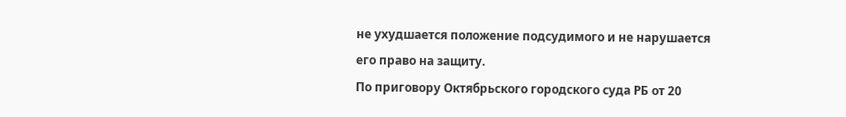не ухудшается положение подсудимого и не нарушается его право на защиту.
По приговору Октябрьского городского суда РБ от 20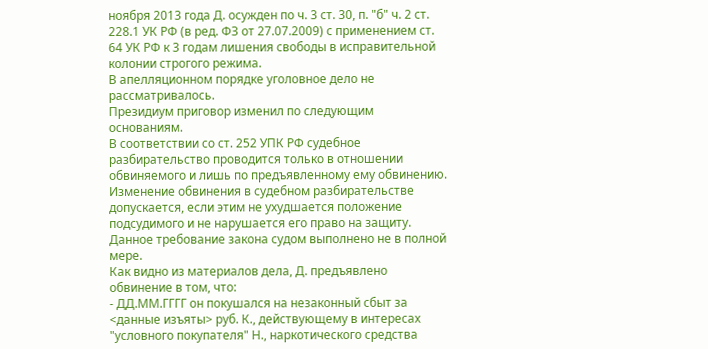ноября 2013 года Д. осужден по ч. 3 ст. 30, п. "б" ч. 2 ст. 228.1 УК РФ (в ред. ФЗ от 27.07.2009) с применением ст. 64 УК РФ к 3 годам лишения свободы в исправительной колонии строгого режима.
В апелляционном порядке уголовное дело не рассматривалось.
Президиум приговор изменил по следующим основаниям.
В соответствии со ст. 252 УПК РФ судебное разбирательство проводится только в отношении обвиняемого и лишь по предъявленному ему обвинению. Изменение обвинения в судебном разбирательстве допускается, если этим не ухудшается положение подсудимого и не нарушается его право на защиту.
Данное требование закона судом выполнено не в полной мере.
Как видно из материалов дела, Д. предъявлено обвинение в том, что:
- ДД.ММ.ГГГГ он покушался на незаконный сбыт за <данные изъяты> руб. К., действующему в интересах "условного покупателя" Н., наркотического средства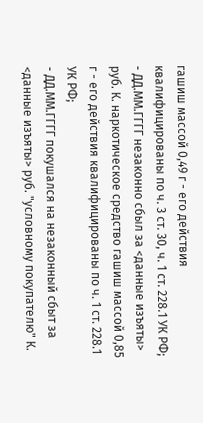гашиш массой 0,49 г - его действия квалифицированы по ч. 3 ст. 30, ч. 1 ст. 228.1 УК РФ;
- ДД.ММ.ГГГГ незаконно сбыл за <данные изъяты> руб. К. наркотическое средство гашиш массой 0,85 г - его действия квалифицированы по ч. 1 ст. 228.1 УК РФ;
- ДД.ММ.ГГГГ покушался на незаконный сбыт за <данные изъяты> руб. "условному покупателю" К.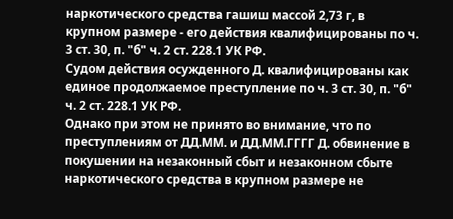наркотического средства гашиш массой 2,73 г, в крупном размере - его действия квалифицированы по ч. 3 ст. 30, п. "б" ч. 2 ст. 228.1 УК РФ.
Судом действия осужденного Д. квалифицированы как единое продолжаемое преступление по ч. 3 ст. 30, п. "б" ч. 2 ст. 228.1 УК РФ.
Однако при этом не принято во внимание, что по преступлениям от ДД.ММ. и ДД.ММ.ГГГГ Д. обвинение в покушении на незаконный сбыт и незаконном сбыте наркотического средства в крупном размере не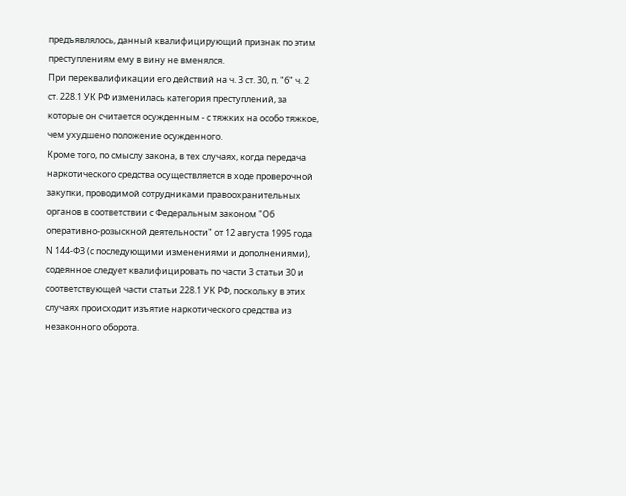предъявлялось, данный квалифицирующий признак по этим преступлениям ему в вину не вменялся.
При переквалификации его действий на ч. 3 ст. 30, п. "б" ч. 2 ст. 228.1 УК РФ изменилась категория преступлений, за которые он считается осужденным - с тяжких на особо тяжкое, чем ухудшено положение осужденного.
Кроме того, по смыслу закона, в тех случаях, когда передача наркотического средства осуществляется в ходе проверочной закупки, проводимой сотрудниками правоохранительных органов в соответствии с Федеральным законом "Об оперативно-розыскной деятельности" от 12 августа 1995 года N 144-ФЗ (с последующими изменениями и дополнениями), содеянное следует квалифицировать по части 3 статьи 30 и соответствующей части статьи 228.1 УК РФ, поскольку в этих случаях происходит изъятие наркотического средства из незаконного оборота.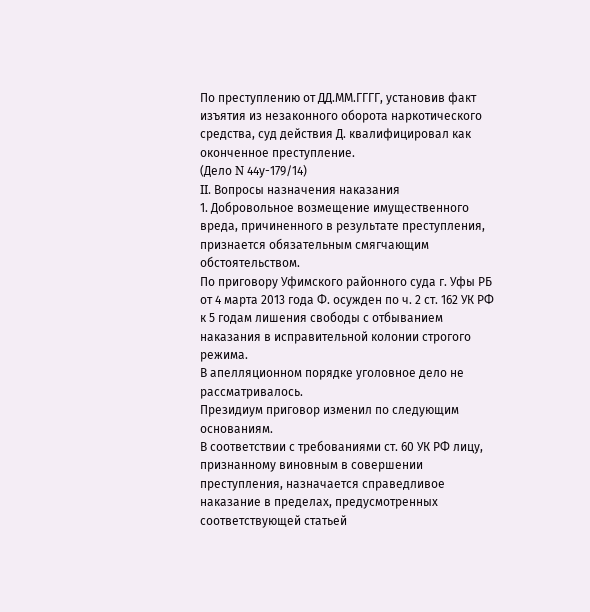По преступлению от ДД.ММ.ГГГГ, установив факт изъятия из незаконного оборота наркотического средства, суд действия Д. квалифицировал как оконченное преступление.
(Дело N 44у-179/14)
II. Вопросы назначения наказания
1. Добровольное возмещение имущественного вреда, причиненного в результате преступления, признается обязательным смягчающим обстоятельством.
По приговору Уфимского районного суда г. Уфы РБ от 4 марта 2013 года Ф. осужден по ч. 2 ст. 162 УК РФ к 5 годам лишения свободы с отбыванием наказания в исправительной колонии строгого режима.
В апелляционном порядке уголовное дело не рассматривалось.
Президиум приговор изменил по следующим основаниям.
В соответствии с требованиями ст. 60 УК РФ лицу, признанному виновным в совершении преступления, назначается справедливое наказание в пределах, предусмотренных соответствующей статьей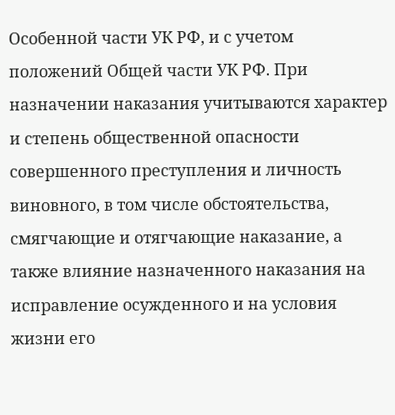Особенной части УК РФ, и с учетом положений Общей части УК РФ. При назначении наказания учитываются характер и степень общественной опасности совершенного преступления и личность виновного, в том числе обстоятельства, смягчающие и отягчающие наказание, а также влияние назначенного наказания на исправление осужденного и на условия жизни его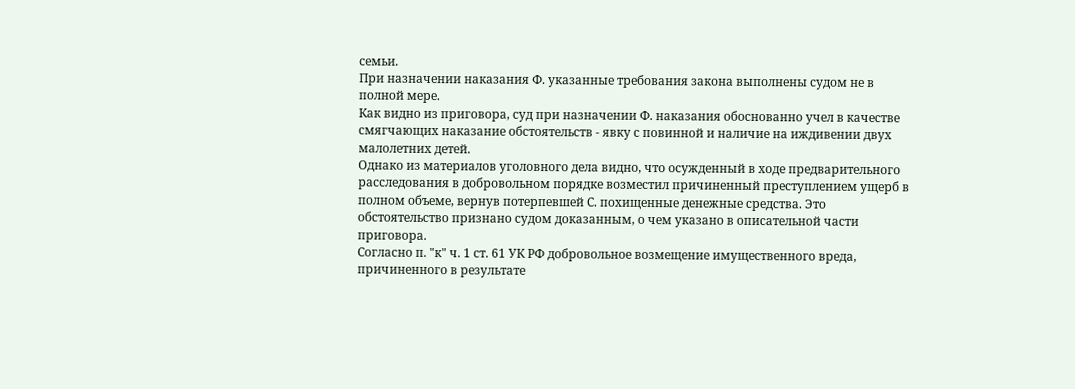семьи.
При назначении наказания Ф. указанные требования закона выполнены судом не в полной мере.
Как видно из приговора, суд при назначении Ф. наказания обоснованно учел в качестве смягчающих наказание обстоятельств - явку с повинной и наличие на иждивении двух малолетних детей.
Однако из материалов уголовного дела видно, что осужденный в ходе предварительного расследования в добровольном порядке возместил причиненный преступлением ущерб в полном объеме, вернув потерпевшей С. похищенные денежные средства. Это обстоятельство признано судом доказанным, о чем указано в описательной части приговора.
Согласно п. "к" ч. 1 ст. 61 УК РФ добровольное возмещение имущественного вреда, причиненного в результате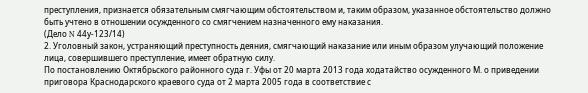преступления, признается обязательным смягчающим обстоятельством и, таким образом, указанное обстоятельство должно быть учтено в отношении осужденного со смягчением назначенного ему наказания.
(Дело N 44у-123/14)
2. Уголовный закон, устраняющий преступность деяния, смягчающий наказание или иным образом улучающий положение лица, совершившего преступление, имеет обратную силу.
По постановлению Октябрьского районного суда г. Уфы от 20 марта 2013 года ходатайство осужденного М. о приведении приговора Краснодарского краевого суда от 2 марта 2005 года в соответствие с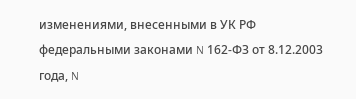изменениями, внесенными в УК РФ федеральными законами N 162-ФЗ от 8.12.2003 года, N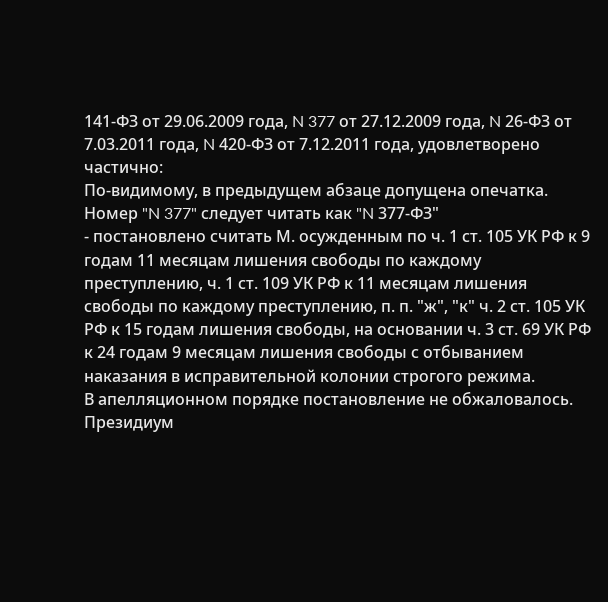141-ФЗ от 29.06.2009 года, N 377 от 27.12.2009 года, N 26-ФЗ от 7.03.2011 года, N 420-ФЗ от 7.12.2011 года, удовлетворено частично:
По-видимому, в предыдущем абзаце допущена опечатка. Номер "N 377" следует читать как "N 377-ФЗ"
- постановлено считать М. осужденным по ч. 1 ст. 105 УК РФ к 9 годам 11 месяцам лишения свободы по каждому преступлению, ч. 1 ст. 109 УК РФ к 11 месяцам лишения свободы по каждому преступлению, п. п. "ж", "к" ч. 2 ст. 105 УК РФ к 15 годам лишения свободы, на основании ч. 3 ст. 69 УК РФ к 24 годам 9 месяцам лишения свободы с отбыванием наказания в исправительной колонии строгого режима.
В апелляционном порядке постановление не обжаловалось.
Президиум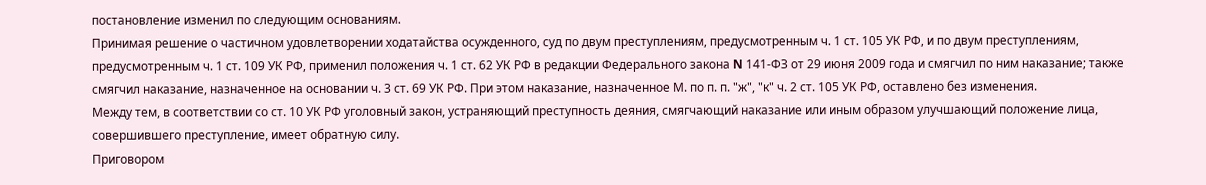постановление изменил по следующим основаниям.
Принимая решение о частичном удовлетворении ходатайства осужденного, суд по двум преступлениям, предусмотренным ч. 1 ст. 105 УК РФ, и по двум преступлениям, предусмотренным ч. 1 ст. 109 УК РФ, применил положения ч. 1 ст. 62 УК РФ в редакции Федерального закона N 141-ФЗ от 29 июня 2009 года и смягчил по ним наказание; также смягчил наказание, назначенное на основании ч. 3 ст. 69 УК РФ. При этом наказание, назначенное М. по п. п. "ж", "к" ч. 2 ст. 105 УК РФ, оставлено без изменения.
Между тем, в соответствии со ст. 10 УК РФ уголовный закон, устраняющий преступность деяния, смягчающий наказание или иным образом улучшающий положение лица, совершившего преступление, имеет обратную силу.
Приговором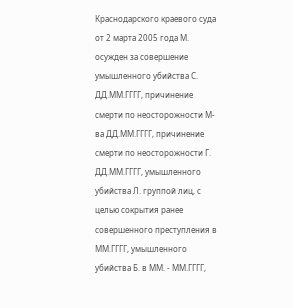Краснодарского краевого суда от 2 марта 2005 года М. осужден за совершение умышленного убийства С. ДД.ММ.ГГГГ, причинение смерти по неосторожности М-ва ДД.ММ.ГГГГ, причинение смерти по неосторожности Г. ДД.ММ.ГГГГ, умышленного убийства Л. группой лиц, с целью сокрытия ранее совершенного преступления в ММ.ГГГГ, умышленного убийства Б. в ММ. - ММ.ГГГГ,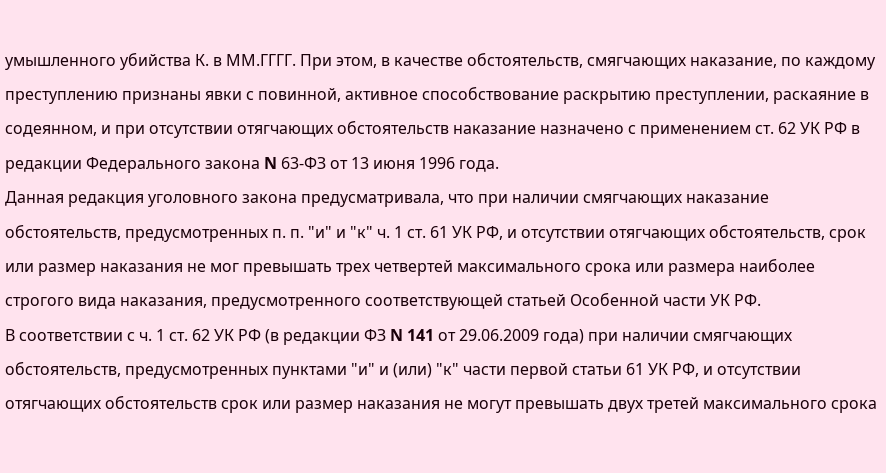умышленного убийства К. в ММ.ГГГГ. При этом, в качестве обстоятельств, смягчающих наказание, по каждому преступлению признаны явки с повинной, активное способствование раскрытию преступлении, раскаяние в содеянном, и при отсутствии отягчающих обстоятельств наказание назначено с применением ст. 62 УК РФ в редакции Федерального закона N 63-ФЗ от 13 июня 1996 года.
Данная редакция уголовного закона предусматривала, что при наличии смягчающих наказание обстоятельств, предусмотренных п. п. "и" и "к" ч. 1 ст. 61 УК РФ, и отсутствии отягчающих обстоятельств, срок или размер наказания не мог превышать трех четвертей максимального срока или размера наиболее строгого вида наказания, предусмотренного соответствующей статьей Особенной части УК РФ.
В соответствии с ч. 1 ст. 62 УК РФ (в редакции ФЗ N 141 от 29.06.2009 года) при наличии смягчающих обстоятельств, предусмотренных пунктами "и" и (или) "к" части первой статьи 61 УК РФ, и отсутствии отягчающих обстоятельств срок или размер наказания не могут превышать двух третей максимального срока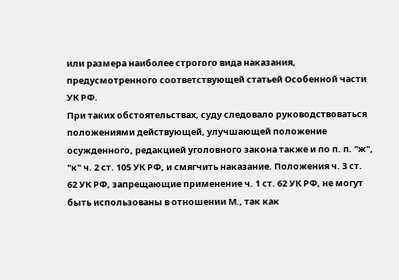или размера наиболее строгого вида наказания, предусмотренного соответствующей статьей Особенной части УК РФ.
При таких обстоятельствах, суду следовало руководствоваться положениями действующей, улучшающей положение осужденного, редакцией уголовного закона также и по п. п. "ж", "к" ч. 2 ст. 105 УК РФ, и смягчить наказание. Положения ч. 3 ст. 62 УК РФ, запрещающие применение ч. 1 ст. 62 УК РФ, не могут быть использованы в отношении М., так как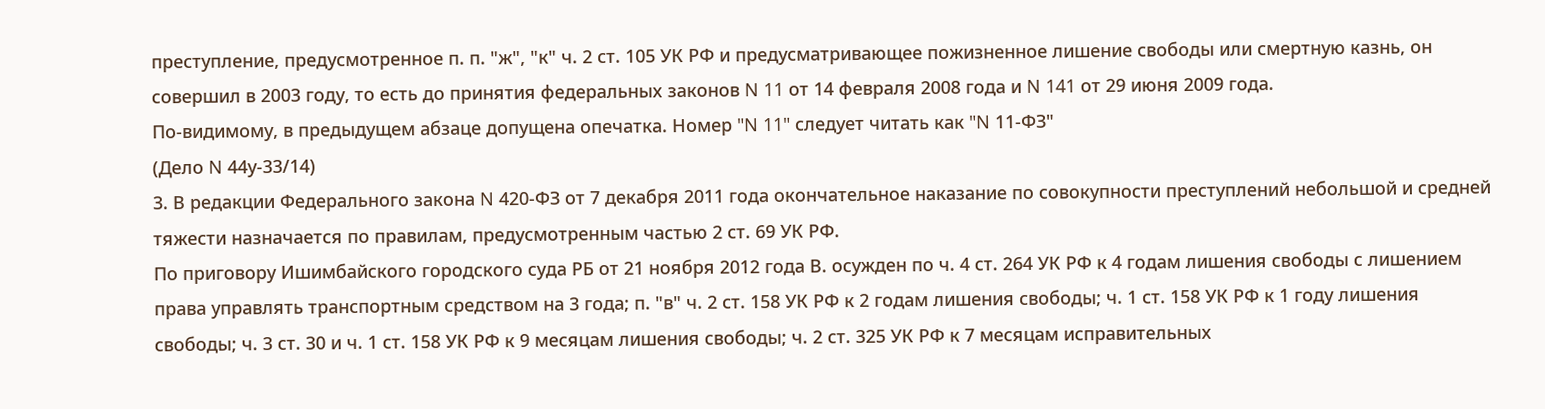преступление, предусмотренное п. п. "ж", "к" ч. 2 ст. 105 УК РФ и предусматривающее пожизненное лишение свободы или смертную казнь, он совершил в 2003 году, то есть до принятия федеральных законов N 11 от 14 февраля 2008 года и N 141 от 29 июня 2009 года.
По-видимому, в предыдущем абзаце допущена опечатка. Номер "N 11" следует читать как "N 11-ФЗ"
(Дело N 44у-33/14)
3. В редакции Федерального закона N 420-ФЗ от 7 декабря 2011 года окончательное наказание по совокупности преступлений небольшой и средней тяжести назначается по правилам, предусмотренным частью 2 ст. 69 УК РФ.
По приговору Ишимбайского городского суда РБ от 21 ноября 2012 года В. осужден по ч. 4 ст. 264 УК РФ к 4 годам лишения свободы с лишением права управлять транспортным средством на 3 года; п. "в" ч. 2 ст. 158 УК РФ к 2 годам лишения свободы; ч. 1 ст. 158 УК РФ к 1 году лишения свободы; ч. 3 ст. 30 и ч. 1 ст. 158 УК РФ к 9 месяцам лишения свободы; ч. 2 ст. 325 УК РФ к 7 месяцам исправительных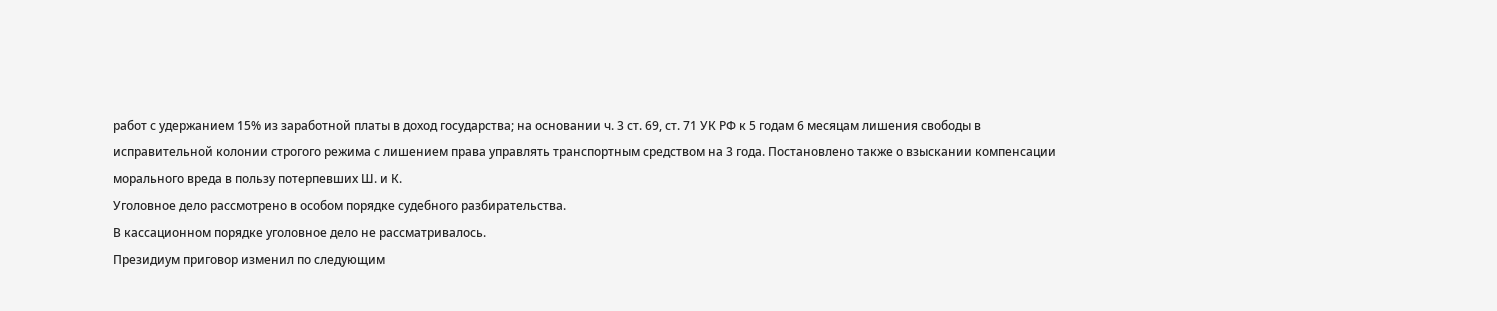работ с удержанием 15% из заработной платы в доход государства; на основании ч. 3 ст. 69, ст. 71 УК РФ к 5 годам 6 месяцам лишения свободы в исправительной колонии строгого режима с лишением права управлять транспортным средством на 3 года. Постановлено также о взыскании компенсации морального вреда в пользу потерпевших Ш. и К.
Уголовное дело рассмотрено в особом порядке судебного разбирательства.
В кассационном порядке уголовное дело не рассматривалось.
Президиум приговор изменил по следующим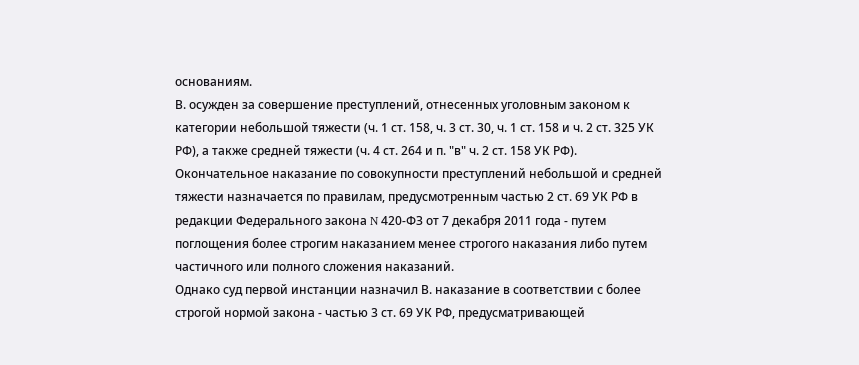основаниям.
В. осужден за совершение преступлений, отнесенных уголовным законом к категории небольшой тяжести (ч. 1 ст. 158, ч. 3 ст. 30, ч. 1 ст. 158 и ч. 2 ст. 325 УК РФ), а также средней тяжести (ч. 4 ст. 264 и п. "в" ч. 2 ст. 158 УК РФ).
Окончательное наказание по совокупности преступлений небольшой и средней тяжести назначается по правилам, предусмотренным частью 2 ст. 69 УК РФ в редакции Федерального закона N 420-ФЗ от 7 декабря 2011 года - путем поглощения более строгим наказанием менее строгого наказания либо путем частичного или полного сложения наказаний.
Однако суд первой инстанции назначил В. наказание в соответствии с более строгой нормой закона - частью 3 ст. 69 УК РФ, предусматривающей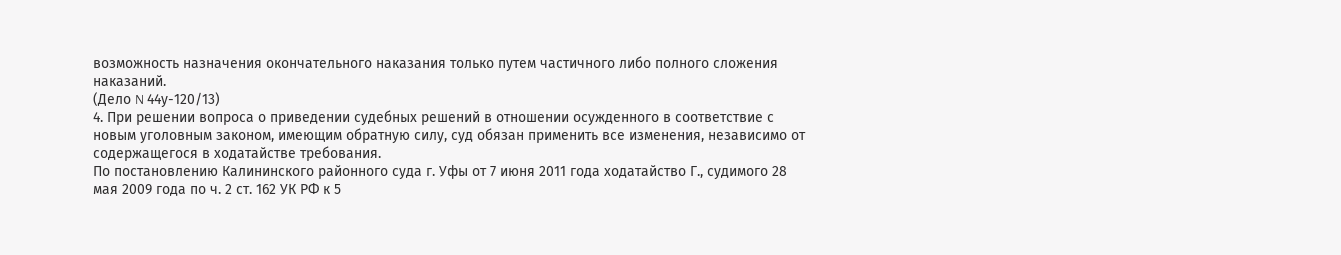возможность назначения окончательного наказания только путем частичного либо полного сложения наказаний.
(Дело N 44у-120/13)
4. При решении вопроса о приведении судебных решений в отношении осужденного в соответствие с новым уголовным законом, имеющим обратную силу, суд обязан применить все изменения, независимо от содержащегося в ходатайстве требования.
По постановлению Калининского районного суда г. Уфы от 7 июня 2011 года ходатайство Г., судимого 28 мая 2009 года по ч. 2 ст. 162 УК РФ к 5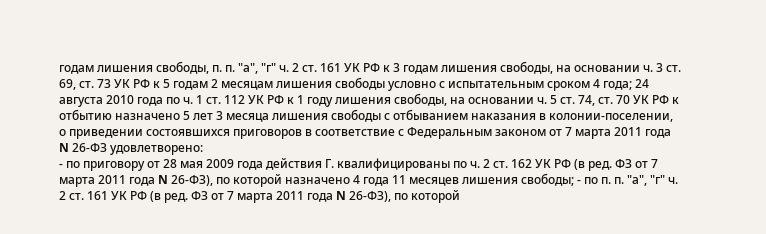годам лишения свободы, п. п. "а", "г" ч. 2 ст. 161 УК РФ к 3 годам лишения свободы, на основании ч. 3 ст. 69, ст. 73 УК РФ к 5 годам 2 месяцам лишения свободы условно с испытательным сроком 4 года; 24 августа 2010 года по ч. 1 ст. 112 УК РФ к 1 году лишения свободы, на основании ч. 5 ст. 74, ст. 70 УК РФ к отбытию назначено 5 лет 3 месяца лишения свободы с отбыванием наказания в колонии-поселении, о приведении состоявшихся приговоров в соответствие с Федеральным законом от 7 марта 2011 года N 26-ФЗ удовлетворено:
- по приговору от 28 мая 2009 года действия Г. квалифицированы по ч. 2 ст. 162 УК РФ (в ред. ФЗ от 7 марта 2011 года N 26-ФЗ), по которой назначено 4 года 11 месяцев лишения свободы; - по п. п. "а", "г" ч. 2 ст. 161 УК РФ (в ред. ФЗ от 7 марта 2011 года N 26-ФЗ), по которой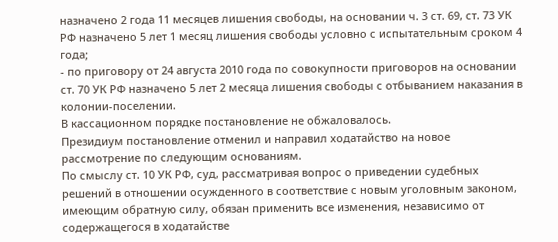назначено 2 года 11 месяцев лишения свободы, на основании ч. 3 ст. 69, ст. 73 УК РФ назначено 5 лет 1 месяц лишения свободы условно с испытательным сроком 4 года;
- по приговору от 24 августа 2010 года по совокупности приговоров на основании ст. 70 УК РФ назначено 5 лет 2 месяца лишения свободы с отбыванием наказания в колонии-поселении.
В кассационном порядке постановление не обжаловалось.
Президиум постановление отменил и направил ходатайство на новое рассмотрение по следующим основаниям.
По смыслу ст. 10 УК РФ, суд, рассматривая вопрос о приведении судебных решений в отношении осужденного в соответствие с новым уголовным законом, имеющим обратную силу, обязан применить все изменения, независимо от содержащегося в ходатайстве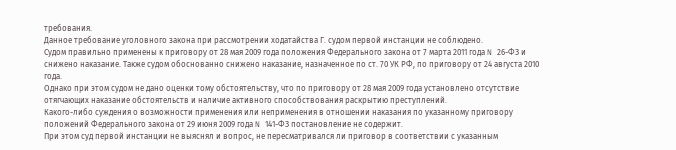требования.
Данное требование уголовного закона при рассмотрении ходатайства Г. судом первой инстанции не соблюдено.
Судом правильно применены к приговору от 28 мая 2009 года положения Федерального закона от 7 марта 2011 года N 26-ФЗ и снижено наказание. Также судом обоснованно снижено наказание, назначенное по ст. 70 УК РФ, по приговору от 24 августа 2010 года.
Однако при этом судом не дано оценки тому обстоятельству, что по приговору от 28 мая 2009 года установлено отсутствие отягчающих наказание обстоятельств и наличие активного способствования раскрытию преступлений.
Какого-либо суждения о возможности применения или неприменения в отношении наказания по указанному приговору положений Федерального закона от 29 июня 2009 года N 141-ФЗ постановление не содержит.
При этом суд первой инстанции не выяснял и вопрос, не пересматривался ли приговор в соответствии с указанным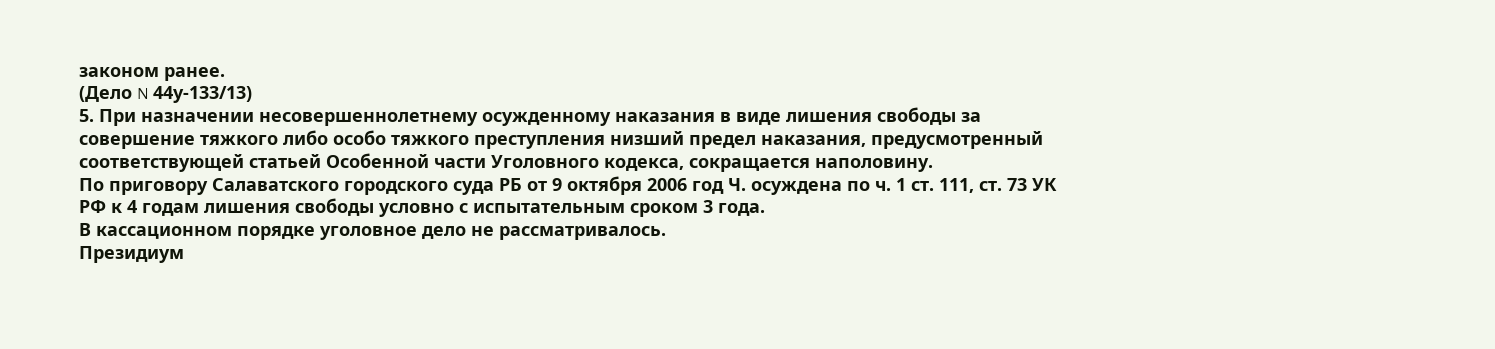законом ранее.
(Дело N 44у-133/13)
5. При назначении несовершеннолетнему осужденному наказания в виде лишения свободы за совершение тяжкого либо особо тяжкого преступления низший предел наказания, предусмотренный соответствующей статьей Особенной части Уголовного кодекса, сокращается наполовину.
По приговору Салаватского городского суда РБ от 9 октября 2006 год Ч. осуждена по ч. 1 ст. 111, ст. 73 УК РФ к 4 годам лишения свободы условно с испытательным сроком 3 года.
В кассационном порядке уголовное дело не рассматривалось.
Президиум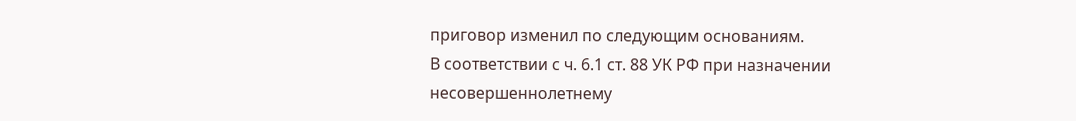приговор изменил по следующим основаниям.
В соответствии с ч. 6.1 ст. 88 УК РФ при назначении несовершеннолетнему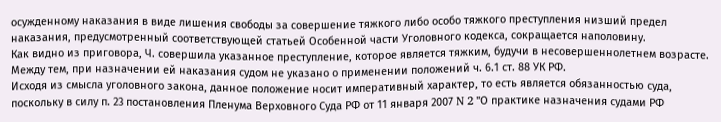осужденному наказания в виде лишения свободы за совершение тяжкого либо особо тяжкого преступления низший предел наказания, предусмотренный соответствующей статьей Особенной части Уголовного кодекса, сокращается наполовину.
Как видно из приговора, Ч. совершила указанное преступление, которое является тяжким, будучи в несовершеннолетнем возрасте. Между тем, при назначении ей наказания судом не указано о применении положений ч. 6.1 ст. 88 УК РФ.
Исходя из смысла уголовного закона, данное положение носит императивный характер, то есть является обязанностью суда, поскольку в силу п. 23 постановления Пленума Верховного Суда РФ от 11 января 2007 N 2 "О практике назначения судами РФ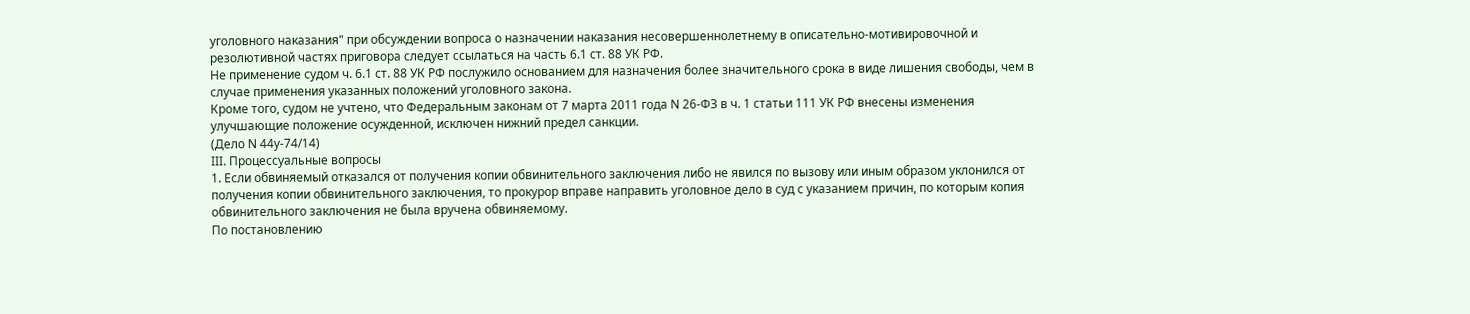уголовного наказания" при обсуждении вопроса о назначении наказания несовершеннолетнему в описательно-мотивировочной и резолютивной частях приговора следует ссылаться на часть 6.1 ст. 88 УК РФ.
Не применение судом ч. 6.1 ст. 88 УК РФ послужило основанием для назначения более значительного срока в виде лишения свободы, чем в случае применения указанных положений уголовного закона.
Кроме того, судом не учтено, что Федеральным законам от 7 марта 2011 года N 26-ФЗ в ч. 1 статьи 111 УК РФ внесены изменения улучшающие положение осужденной, исключен нижний предел санкции.
(Дело N 44у-74/14)
III. Процессуальные вопросы
1. Если обвиняемый отказался от получения копии обвинительного заключения либо не явился по вызову или иным образом уклонился от получения копии обвинительного заключения, то прокурор вправе направить уголовное дело в суд с указанием причин, по которым копия обвинительного заключения не была вручена обвиняемому.
По постановлению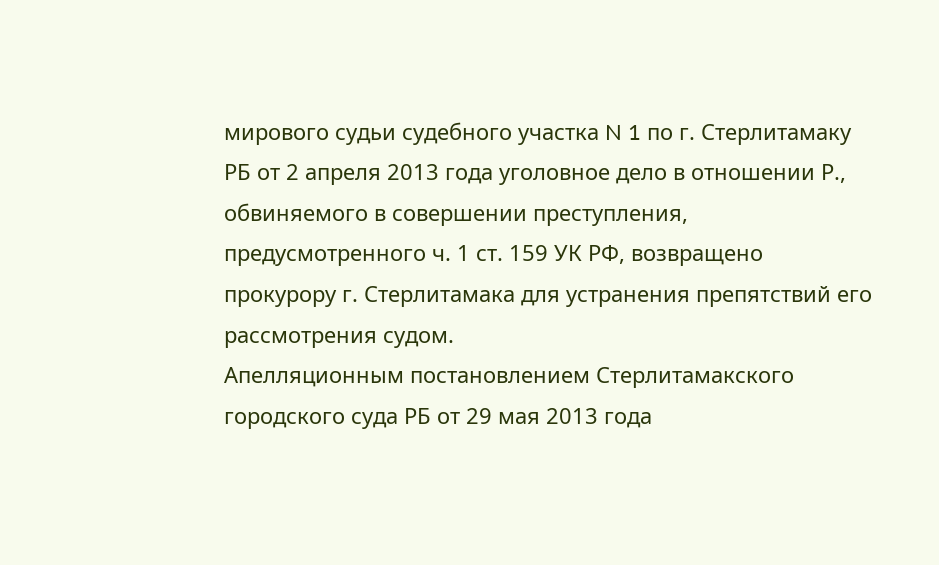мирового судьи судебного участка N 1 по г. Стерлитамаку РБ от 2 апреля 2013 года уголовное дело в отношении Р., обвиняемого в совершении преступления, предусмотренного ч. 1 ст. 159 УК РФ, возвращено прокурору г. Стерлитамака для устранения препятствий его рассмотрения судом.
Апелляционным постановлением Стерлитамакского городского суда РБ от 29 мая 2013 года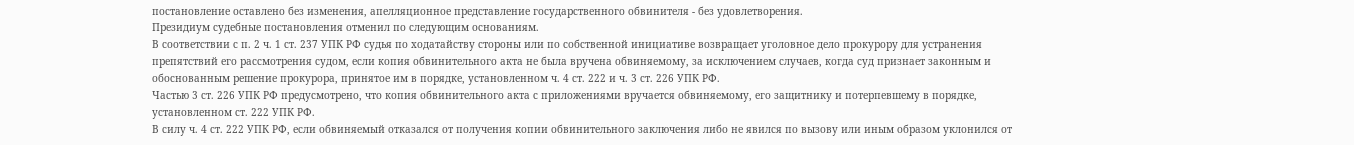постановление оставлено без изменения, апелляционное представление государственного обвинителя - без удовлетворения.
Президиум судебные постановления отменил по следующим основаниям.
В соответствии с п. 2 ч. 1 ст. 237 УПК РФ судья по ходатайству стороны или по собственной инициативе возвращает уголовное дело прокурору для устранения препятствий его рассмотрения судом, если копия обвинительного акта не была вручена обвиняемому, за исключением случаев, когда суд признает законным и обоснованным решение прокурора, принятое им в порядке, установленном ч. 4 ст. 222 и ч. 3 ст. 226 УПК РФ.
Частью 3 ст. 226 УПК РФ предусмотрено, что копия обвинительного акта с приложениями вручается обвиняемому, его защитнику и потерпевшему в порядке, установленном ст. 222 УПК РФ.
В силу ч. 4 ст. 222 УПК РФ, если обвиняемый отказался от получения копии обвинительного заключения либо не явился по вызову или иным образом уклонился от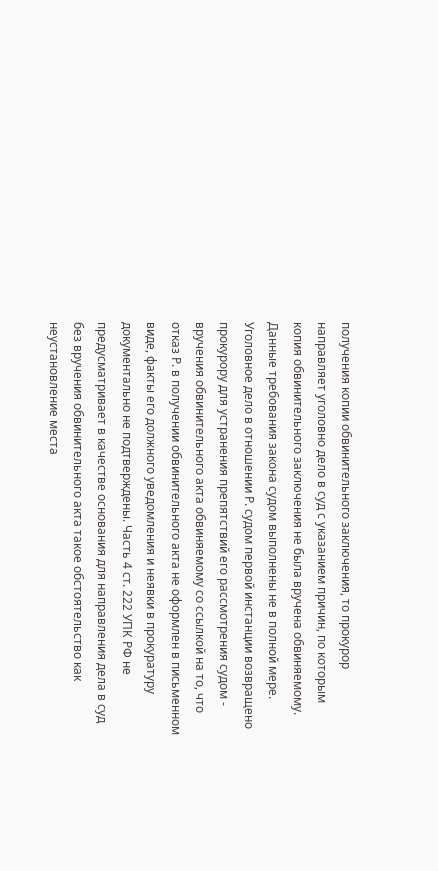получения копии обвинительного заключения, то прокурор направляет уголовно дело в суд с указанием причин, по которым копия обвинительного заключения не была вручена обвиняемому.
Данные требования закона судом выполнены не в полной мере.
Уголовное дело в отношении Р. судом первой инстанции возвращено прокурору для устранения препятствий его рассмотрения судом - вручения обвинительного акта обвиняемому со ссылкой на то, что отказ Р. в получении обвинительного акта не оформлен в письменном виде, факты его должного уведомления и неявки в прокуратуру документально не подтверждены. Часть 4 ст. 222 УПК РФ не предусматривает в качестве основания для направления дела в суд без вручения обвинительного акта такое обстоятельство как неустановление места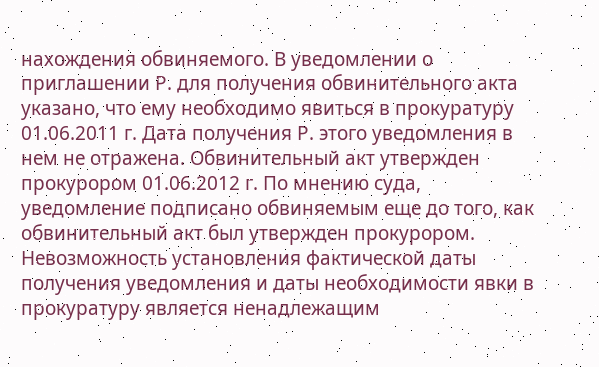нахождения обвиняемого. В уведомлении о приглашении Р. для получения обвинительного акта указано, что ему необходимо явиться в прокуратуру 01.06.2011 г. Дата получения Р. этого уведомления в нем не отражена. Обвинительный акт утвержден прокурором 01.06.2012 г. По мнению суда, уведомление подписано обвиняемым еще до того, как обвинительный акт был утвержден прокурором. Невозможность установления фактической даты получения уведомления и даты необходимости явки в прокуратуру является ненадлежащим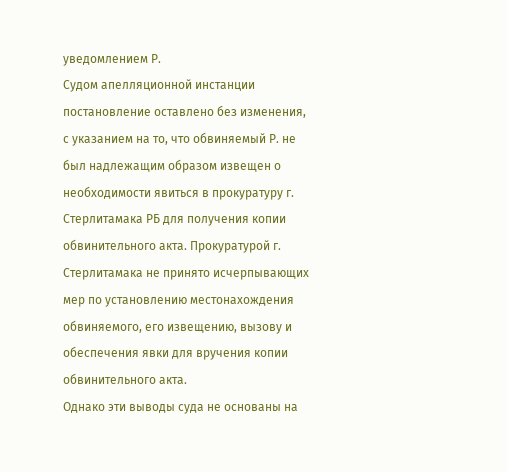уведомлением Р.
Судом апелляционной инстанции постановление оставлено без изменения, с указанием на то, что обвиняемый Р. не был надлежащим образом извещен о необходимости явиться в прокуратуру г. Стерлитамака РБ для получения копии обвинительного акта. Прокуратурой г. Стерлитамака не принято исчерпывающих мер по установлению местонахождения обвиняемого, его извещению, вызову и обеспечения явки для вручения копии обвинительного акта.
Однако эти выводы суда не основаны на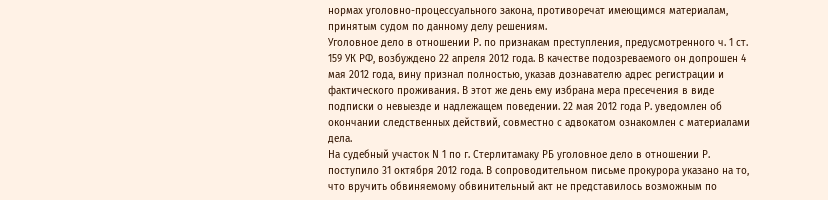нормах уголовно-процессуального закона, противоречат имеющимся материалам, принятым судом по данному делу решениям.
Уголовное дело в отношении Р. по признакам преступления, предусмотренного ч. 1 ст. 159 УК РФ, возбуждено 22 апреля 2012 года. В качестве подозреваемого он допрошен 4 мая 2012 года, вину признал полностью, указав дознавателю адрес регистрации и фактического проживания. В этот же день ему избрана мера пресечения в виде подписки о невыезде и надлежащем поведении. 22 мая 2012 года Р. уведомлен об окончании следственных действий, совместно с адвокатом ознакомлен с материалами дела.
На судебный участок N 1 по г. Стерлитамаку РБ уголовное дело в отношении Р. поступило 31 октября 2012 года. В сопроводительном письме прокурора указано на то, что вручить обвиняемому обвинительный акт не представилось возможным по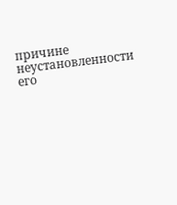причине неустановленности его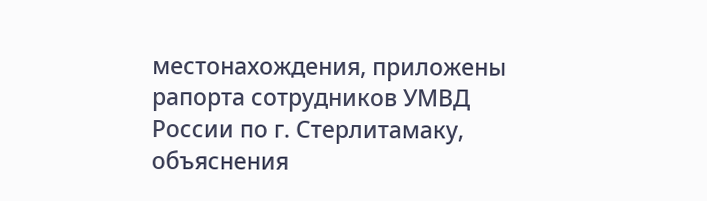местонахождения, приложены рапорта сотрудников УМВД России по г. Стерлитамаку, объяснения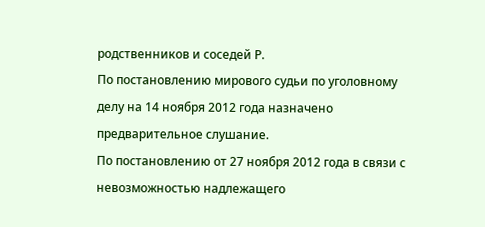родственников и соседей Р.
По постановлению мирового судьи по уголовному делу на 14 ноября 2012 года назначено предварительное слушание.
По постановлению от 27 ноября 2012 года в связи с невозможностью надлежащего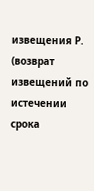извещения Р. (возврат извещений по истечении срока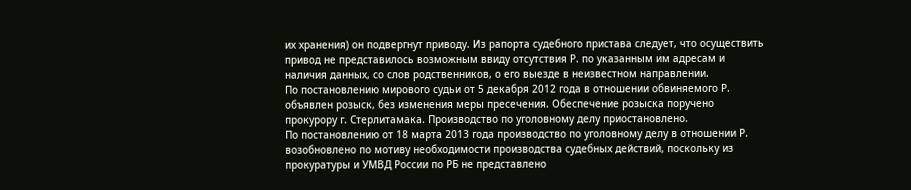их хранения) он подвергнут приводу. Из рапорта судебного пристава следует, что осуществить привод не представилось возможным ввиду отсутствия Р. по указанным им адресам и наличия данных, со слов родственников, о его выезде в неизвестном направлении.
По постановлению мирового судьи от 5 декабря 2012 года в отношении обвиняемого Р. объявлен розыск, без изменения меры пресечения. Обеспечение розыска поручено прокурору г. Стерлитамака. Производство по уголовному делу приостановлено.
По постановлению от 18 марта 2013 года производство по уголовному делу в отношении Р. возобновлено по мотиву необходимости производства судебных действий, поскольку из прокуратуры и УМВД России по РБ не представлено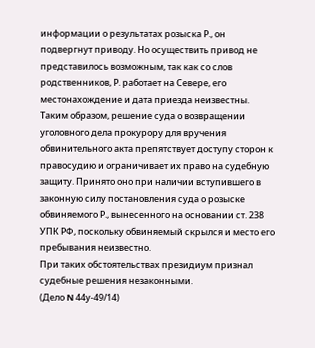информации о результатах розыска Р., он подвергнут приводу. Но осуществить привод не представилось возможным, так как со слов родственников, Р. работает на Севере, его местонахождение и дата приезда неизвестны.
Таким образом, решение суда о возвращении уголовного дела прокурору для вручения обвинительного акта препятствует доступу сторон к правосудию и ограничивает их право на судебную защиту. Принято оно при наличии вступившего в законную силу постановления суда о розыске обвиняемого Р., вынесенного на основании ст. 238 УПК РФ, поскольку обвиняемый скрылся и место его пребывания неизвестно.
При таких обстоятельствах президиум признал судебные решения незаконными.
(Дело N 44у-49/14)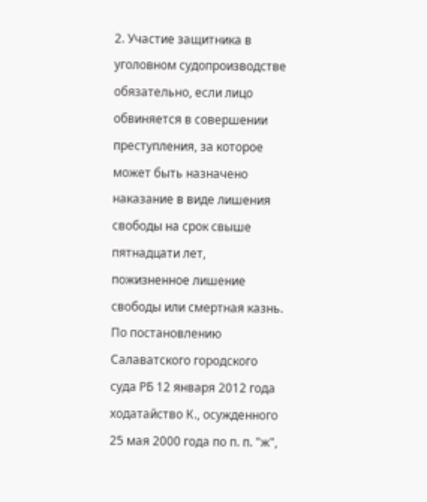2. Участие защитника в уголовном судопроизводстве обязательно, если лицо обвиняется в совершении преступления, за которое может быть назначено наказание в виде лишения свободы на срок свыше пятнадцати лет, пожизненное лишение свободы или смертная казнь.
По постановлению Салаватского городского суда РБ 12 января 2012 года ходатайство К., осужденного 25 мая 2000 года по п. п. "ж",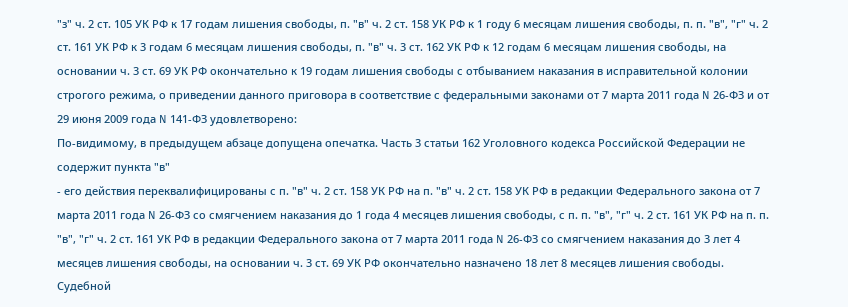"з" ч. 2 ст. 105 УК РФ к 17 годам лишения свободы, п. "в" ч. 2 ст. 158 УК РФ к 1 году 6 месяцам лишения свободы, п. п. "в", "г" ч. 2 ст. 161 УК РФ к 3 годам 6 месяцам лишения свободы, п. "в" ч. 3 ст. 162 УК РФ к 12 годам 6 месяцам лишения свободы, на основании ч. 3 ст. 69 УК РФ окончательно к 19 годам лишения свободы с отбыванием наказания в исправительной колонии строгого режима, о приведении данного приговора в соответствие с федеральными законами от 7 марта 2011 года N 26-ФЗ и от 29 июня 2009 года N 141-ФЗ удовлетворено:
По-видимому, в предыдущем абзаце допущена опечатка. Часть 3 статьи 162 Уголовного кодекса Российской Федерации не содержит пункта "в"
- его действия переквалифицированы с п. "в" ч. 2 ст. 158 УК РФ на п. "в" ч. 2 ст. 158 УК РФ в редакции Федерального закона от 7 марта 2011 года N 26-ФЗ со смягчением наказания до 1 года 4 месяцев лишения свободы, с п. п. "в", "г" ч. 2 ст. 161 УК РФ на п. п. "в", "г" ч. 2 ст. 161 УК РФ в редакции Федерального закона от 7 марта 2011 года N 26-ФЗ со смягчением наказания до 3 лет 4 месяцев лишения свободы, на основании ч. 3 ст. 69 УК РФ окончательно назначено 18 лет 8 месяцев лишения свободы.
Судебной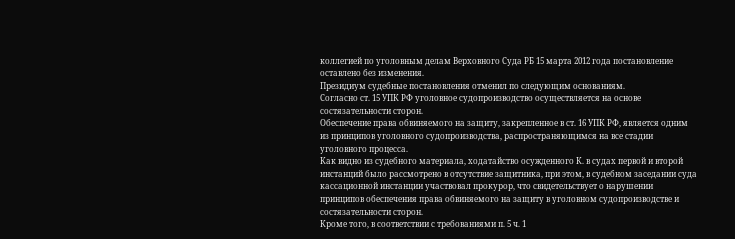коллегией по уголовным делам Верховного Суда РБ 15 марта 2012 года постановление оставлено без изменения.
Президиум судебные постановления отменил по следующим основаниям.
Согласно ст. 15 УПК РФ уголовное судопроизводство осуществляется на основе состязательности сторон.
Обеспечение права обвиняемого на защиту, закрепленное в ст. 16 УПК РФ, является одним из принципов уголовного судопроизводства, распространяющимся на все стадии уголовного процесса.
Как видно из судебного материала, ходатайство осужденного К. в судах первой и второй инстанций было рассмотрено в отсутствие защитника, при этом, в судебном заседании суда кассационной инстанции участвовал прокурор, что свидетельствует о нарушении принципов обеспечения права обвиняемого на защиту в уголовном судопроизводстве и состязательности сторон.
Кроме того, в соответствии с требованиями п. 5 ч. 1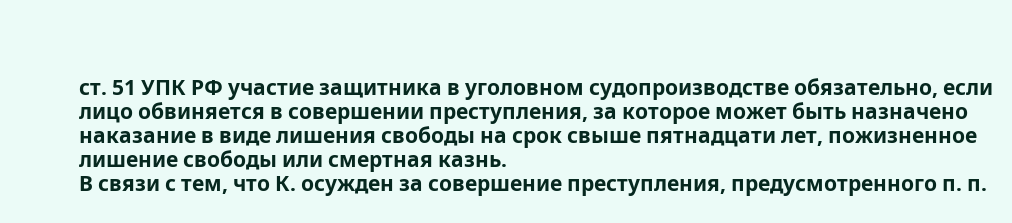ст. 51 УПК РФ участие защитника в уголовном судопроизводстве обязательно, если лицо обвиняется в совершении преступления, за которое может быть назначено наказание в виде лишения свободы на срок свыше пятнадцати лет, пожизненное лишение свободы или смертная казнь.
В связи с тем, что К. осужден за совершение преступления, предусмотренного п. п.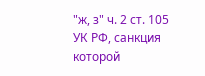"ж, з" ч. 2 ст. 105 УК РФ, санкция которой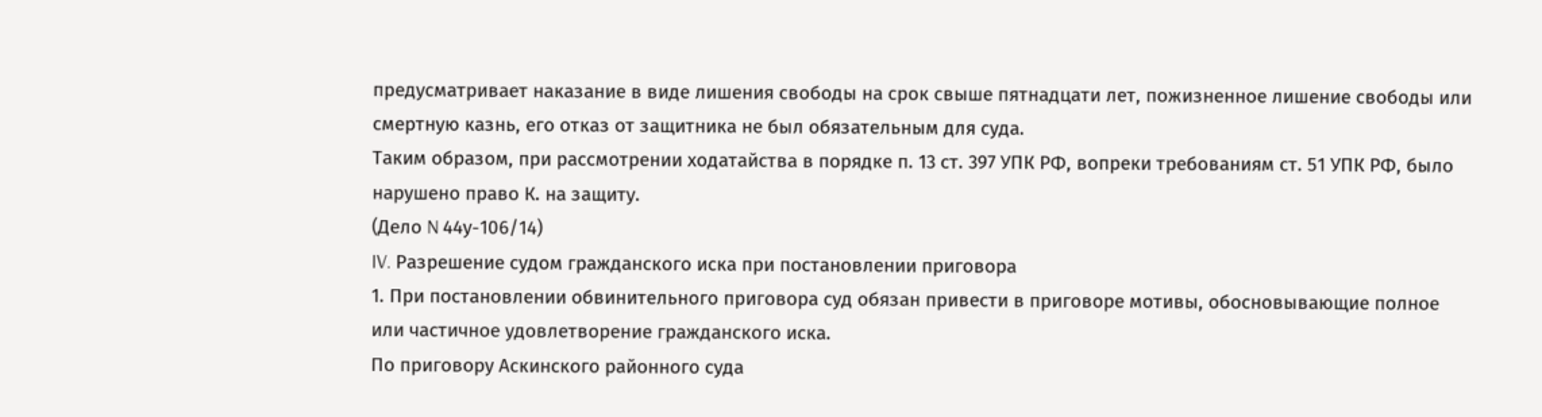предусматривает наказание в виде лишения свободы на срок свыше пятнадцати лет, пожизненное лишение свободы или смертную казнь, его отказ от защитника не был обязательным для суда.
Таким образом, при рассмотрении ходатайства в порядке п. 13 ст. 397 УПК РФ, вопреки требованиям ст. 51 УПК РФ, было нарушено право К. на защиту.
(Дело N 44у-106/14)
IV. Разрешение судом гражданского иска при постановлении приговора
1. При постановлении обвинительного приговора суд обязан привести в приговоре мотивы, обосновывающие полное или частичное удовлетворение гражданского иска.
По приговору Аскинского районного суда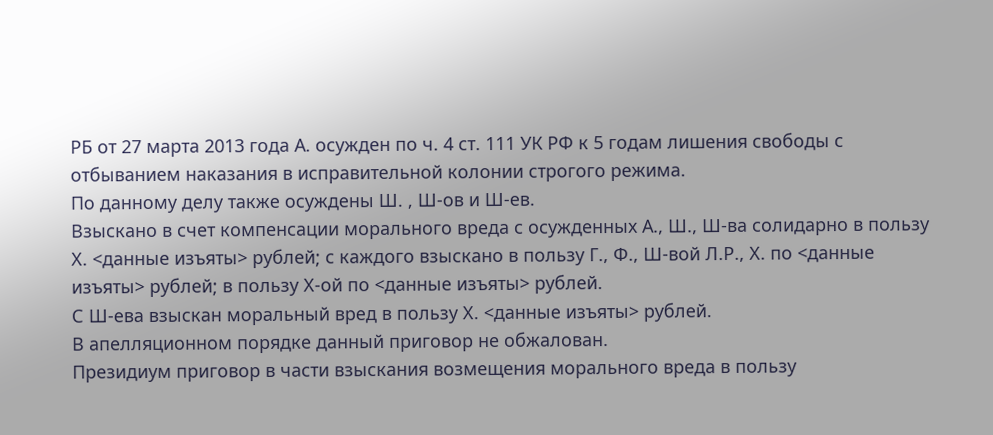РБ от 27 марта 2013 года А. осужден по ч. 4 ст. 111 УК РФ к 5 годам лишения свободы с отбыванием наказания в исправительной колонии строгого режима.
По данному делу также осуждены Ш. , Ш-ов и Ш-ев.
Взыскано в счет компенсации морального вреда с осужденных А., Ш., Ш-ва солидарно в пользу Х. <данные изъяты> рублей; с каждого взыскано в пользу Г., Ф., Ш-вой Л.Р., Х. по <данные изъяты> рублей; в пользу Х-ой по <данные изъяты> рублей.
С Ш-ева взыскан моральный вред в пользу Х. <данные изъяты> рублей.
В апелляционном порядке данный приговор не обжалован.
Президиум приговор в части взыскания возмещения морального вреда в пользу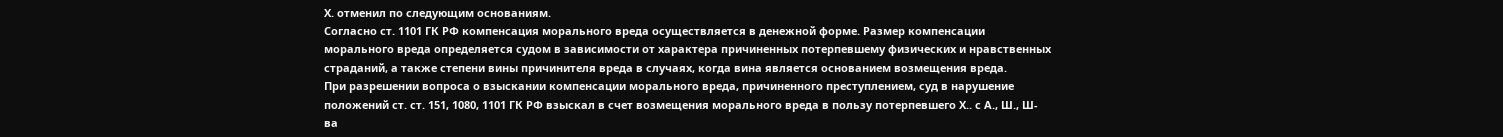Х. отменил по следующим основаниям.
Согласно ст. 1101 ГК РФ компенсация морального вреда осуществляется в денежной форме. Размер компенсации морального вреда определяется судом в зависимости от характера причиненных потерпевшему физических и нравственных страданий, а также степени вины причинителя вреда в случаях, когда вина является основанием возмещения вреда.
При разрешении вопроса о взыскании компенсации морального вреда, причиненного преступлением, суд в нарушение положений ст. ст. 151, 1080, 1101 ГК РФ взыскал в счет возмещения морального вреда в пользу потерпевшего Х.. с А., Ш., Ш-ва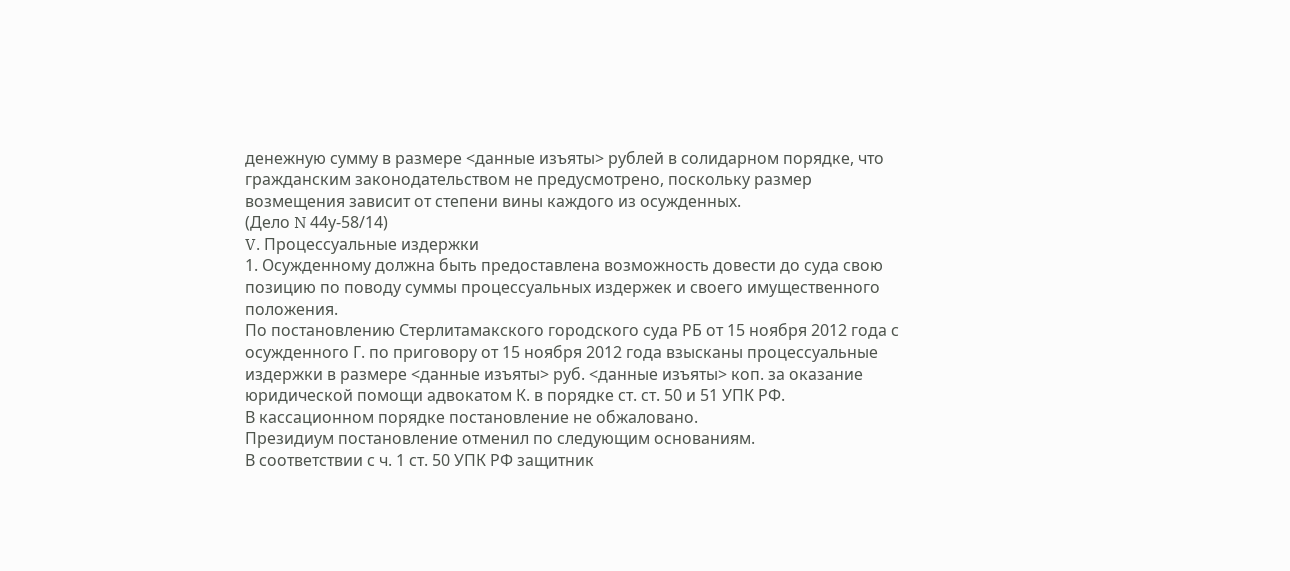денежную сумму в размере <данные изъяты> рублей в солидарном порядке, что гражданским законодательством не предусмотрено, поскольку размер возмещения зависит от степени вины каждого из осужденных.
(Дело N 44у-58/14)
V. Процессуальные издержки
1. Осужденному должна быть предоставлена возможность довести до суда свою позицию по поводу суммы процессуальных издержек и своего имущественного положения.
По постановлению Стерлитамакского городского суда РБ от 15 ноября 2012 года с осужденного Г. по приговору от 15 ноября 2012 года взысканы процессуальные издержки в размере <данные изъяты> руб. <данные изъяты> коп. за оказание юридической помощи адвокатом К. в порядке ст. ст. 50 и 51 УПК РФ.
В кассационном порядке постановление не обжаловано.
Президиум постановление отменил по следующим основаниям.
В соответствии с ч. 1 ст. 50 УПК РФ защитник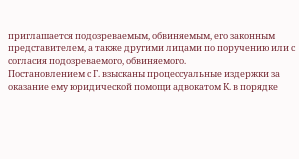приглашается подозреваемым, обвиняемым, его законным представителем, а также другими лицами по поручению или с согласия подозреваемого, обвиняемого.
Постановлением с Г. взысканы процессуальные издержки за оказание ему юридической помощи адвокатом К. в порядке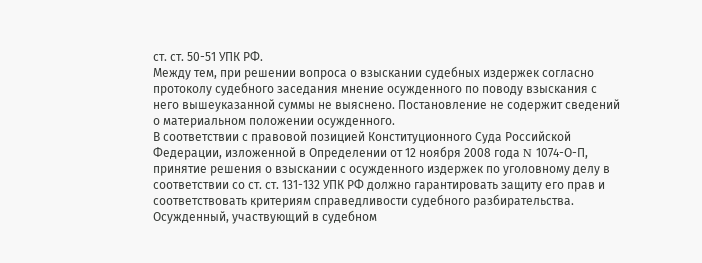ст. ст. 50-51 УПК РФ.
Между тем, при решении вопроса о взыскании судебных издержек согласно протоколу судебного заседания мнение осужденного по поводу взыскания с него вышеуказанной суммы не выяснено. Постановление не содержит сведений о материальном положении осужденного.
В соответствии с правовой позицией Конституционного Суда Российской Федерации, изложенной в Определении от 12 ноября 2008 года N 1074-О-П, принятие решения о взыскании с осужденного издержек по уголовному делу в соответствии со ст. ст. 131-132 УПК РФ должно гарантировать защиту его прав и соответствовать критериям справедливости судебного разбирательства. Осужденный, участвующий в судебном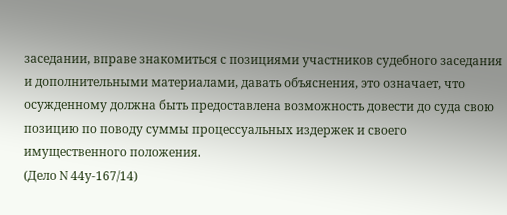заседании, вправе знакомиться с позициями участников судебного заседания и дополнительными материалами, давать объяснения, это означает, что осужденному должна быть предоставлена возможность довести до суда свою позицию по поводу суммы процессуальных издержек и своего имущественного положения.
(Дело N 44у-167/14)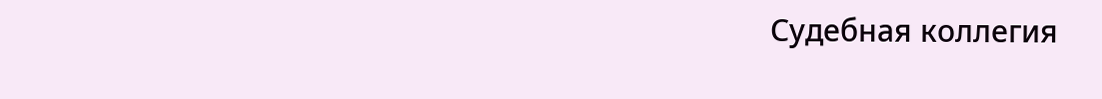Судебная коллегия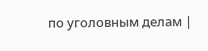по уголовным делам |